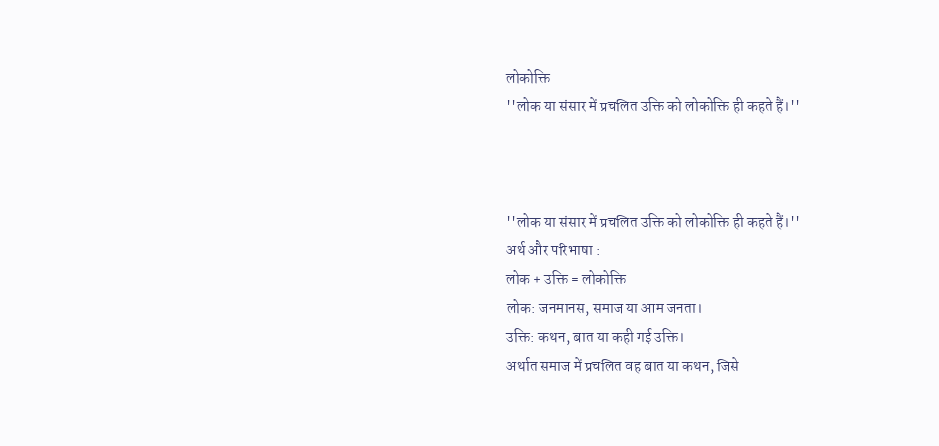लोकोक्ति
''लोक या संसार में प्रचलित उक्ति को लोकोक्ति ही कहते हैं।''



''लोक या संसार में प्रचलित उक्ति को लोकोक्ति ही कहते हैं।''
अर्थ और परिभाषा :
लोक + उक्ति = लोकोक्ति
लोक: जनमानस, समाज या आम जनता।
उक्ति: कथन, बात या कही गई उक्ति।
अर्थात समाज में प्रचलित वह बात या कथन, जिसे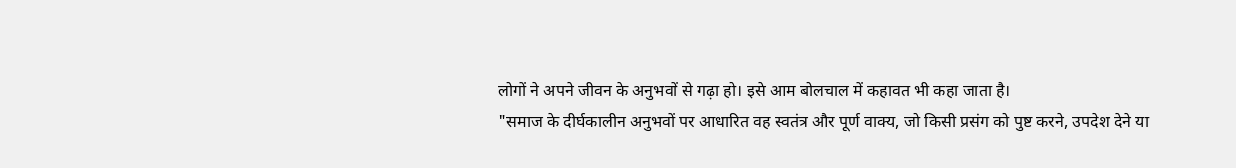लोगों ने अपने जीवन के अनुभवों से गढ़ा हो। इसे आम बोलचाल में कहावत भी कहा जाता है।
"समाज के दीर्घकालीन अनुभवों पर आधारित वह स्वतंत्र और पूर्ण वाक्य, जो किसी प्रसंग को पुष्ट करने, उपदेश देने या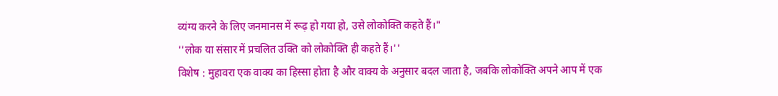व्यंग्य करने के लिए जनमानस में रूढ़ हो गया हो, उसे लोकोक्ति कहते हैं।"
''लोक या संसार में प्रचलित उक्ति को लोकोक्ति ही कहते हैं।''
विशेष : मुहावरा एक वाक्य का हिस्सा होता है और वाक्य के अनुसार बदल जाता है, जबकि लोकोक्ति अपने आप में एक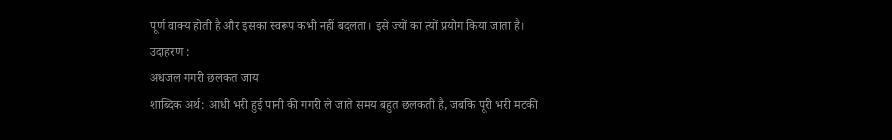पूर्ण वाक्य होती है और इसका स्वरूप कभी नहीं बदलता। इसे ज्यों का त्यों प्रयोग किया जाता है।
उदाहरण :
अधजल गगरी छलकत जाय
शाब्दिक अर्थ: आधी भरी हुई पानी की गगरी ले जाते समय बहुत छलकती है, जबकि पूरी भरी मटकी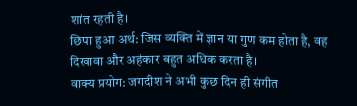शांत रहती है।
छिपा हुआ अर्थ: जिस व्यक्ति में ज्ञान या गुण कम होता है, वह दिखावा और अहंकार बहुत अधिक करता है।
वाक्य प्रयोग: जगदीश ने अभी कुछ दिन ही संगीत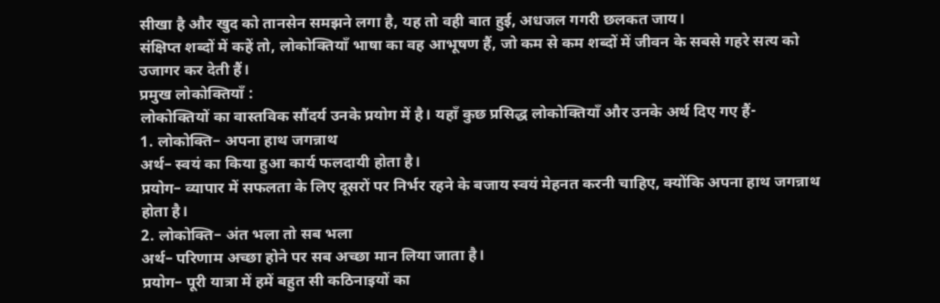सीखा है और खुद को तानसेन समझने लगा है, यह तो वही बात हुई, अधजल गगरी छलकत जाय।
संक्षिप्त शब्दों में कहें तो, लोकोक्तियाँ भाषा का वह आभूषण हैं, जो कम से कम शब्दों में जीवन के सबसे गहरे सत्य को उजागर कर देती हैं।
प्रमुख लोकोक्तियाँ :
लोकोक्तियों का वास्तविक सौंदर्य उनके प्रयोग में है। यहाँ कुछ प्रसिद्ध लोकोक्तियाँ और उनके अर्थ दिए गए हैं-
1. लोकोक्ति– अपना हाथ जगन्नाथ
अर्थ– स्वयं का किया हुआ कार्य फलदायी होता है।
प्रयोग– व्यापार में सफलता के लिए दूसरों पर निर्भर रहने के बजाय स्वयं मेहनत करनी चाहिए, क्योंकि अपना हाथ जगन्नाथ होता है।
2. लोकोक्ति– अंत भला तो सब भला
अर्थ– परिणाम अच्छा होने पर सब अच्छा मान लिया जाता है।
प्रयोग– पूरी यात्रा में हमें बहुत सी कठिनाइयों का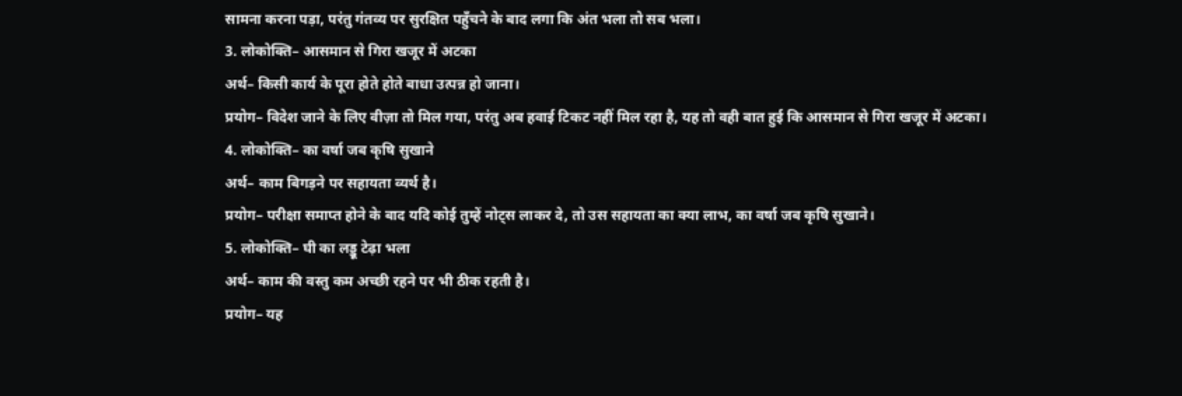सामना करना पड़ा, परंतु गंतव्य पर सुरक्षित पहुँचने के बाद लगा कि अंत भला तो सब भला।
3. लोकोक्ति– आसमान से गिरा खजूर में अटका
अर्थ– किसी कार्य के पूरा होते होते बाधा उत्पन्न हो जाना।
प्रयोग– विदेश जाने के लिए वीज़ा तो मिल गया, परंतु अब हवाई टिकट नहीं मिल रहा है, यह तो वही बात हुई कि आसमान से गिरा खजूर में अटका।
4. लोकोक्ति– का वर्षा जब कृषि सुखाने
अर्थ– काम बिगड़ने पर सहायता व्यर्थ है।
प्रयोग– परीक्षा समाप्त होने के बाद यदि कोई तुम्हें नोट्स लाकर दे, तो उस सहायता का क्या लाभ, का वर्षा जब कृषि सुखाने।
5. लोकोक्ति– घी का लड्डू टेढ़ा भला
अर्थ– काम की वस्तु कम अच्छी रहने पर भी ठीक रहती है।
प्रयोग– यह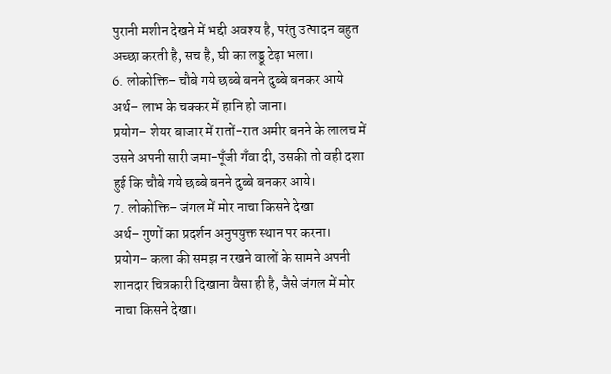पुरानी मशीन देखने में भद्दी अवश्य है, परंतु उत्पादन बहुत अच्छा करती है, सच है, घी का लड्डू टेढ़ा भला।
6. लोकोक्ति– चौबे गये छब्बे बनने दुब्बे बनकर आये
अर्थ– लाभ के चक्कर में हानि हो जाना।
प्रयोग– शेयर बाजार में रातों-रात अमीर बनने के लालच में उसने अपनी सारी जमा-पूँजी गँवा दी, उसकी तो वही दशा हुई कि चौबे गये छब्बे बनने दुब्बे बनकर आये।
7. लोकोक्ति– जंगल में मोर नाचा किसने देखा
अर्थ– गुणों का प्रदर्शन अनुपयुक्त स्थान पर करना।
प्रयोग– कला की समझ न रखने वालों के सामने अपनी शानदार चित्रकारी दिखाना वैसा ही है, जैसे जंगल में मोर नाचा किसने देखा।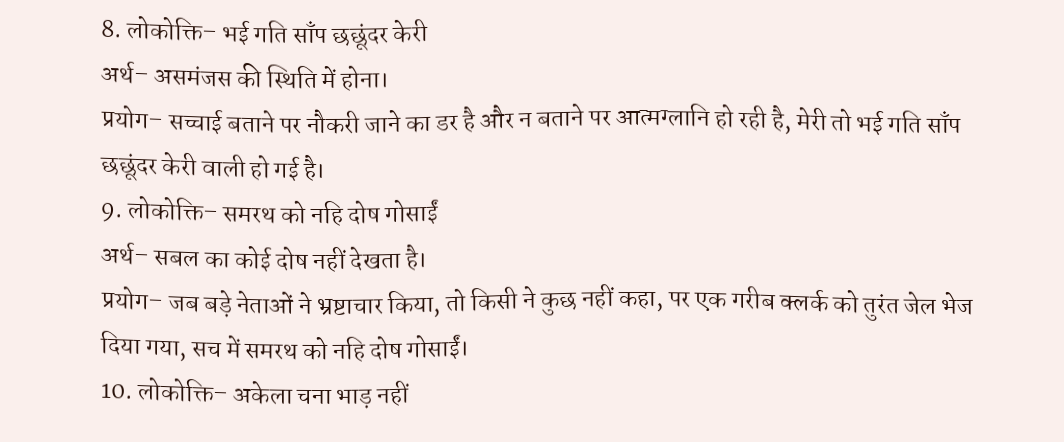8. लोकोक्ति– भई गति साँप छछूंदर केरी
अर्थ– असमंजस की स्थिति में होना।
प्रयोग– सच्चाई बताने पर नौकरी जाने का डर है और न बताने पर आत्मग्लानि हो रही है, मेरी तो भई गति साँप छछूंदर केरी वाली हो गई है।
9. लोकोक्ति– समरथ को नहि दोष गोसाईं
अर्थ– सबल का कोई दोष नहीं देखता है।
प्रयोग– जब बड़े नेताओं ने भ्रष्टाचार किया, तो किसी ने कुछ नहीं कहा, पर एक गरीब क्लर्क को तुरंत जेल भेज दिया गया, सच में समरथ को नहि दोष गोसाईं।
10. लोकोक्ति– अकेला चना भाड़ नहीं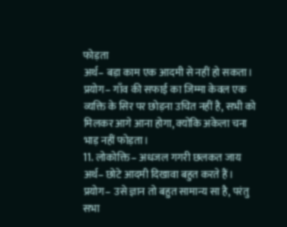फोड़ता
अर्थ– बड़ा काम एक आदमी से नहीं हो सकता।
प्रयोग– गाँव की सफाई का जिम्मा केवल एक व्यक्ति के सिर पर छोड़ना उचित नहीं है, सभी को मिलकर आगे आना होगा, क्योंकि अकेला चना भाड़ नहीं फोड़ता।
11. लोकोक्ति– अधजल गगरी छलकत जाय
अर्थ– छोटे आदमी दिखावा बहुत करते हैं।
प्रयोग– उसे ज्ञान तो बहुत सामान्य सा है, परंतु सभा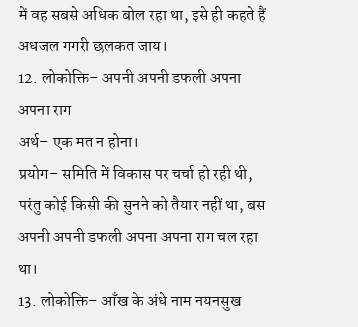में वह सबसे अधिक बोल रहा था, इसे ही कहते हैं अधजल गगरी छलकत जाय।
12. लोकोक्ति– अपनी अपनी डफली अपना अपना राग
अर्थ– एक मत न होना।
प्रयोग– समिति में विकास पर चर्चा हो रही थी, परंतु कोई किसी की सुनने को तैयार नहीं था, बस अपनी अपनी डफली अपना अपना राग चल रहा था।
13. लोकोक्ति– आँख के अंधे नाम नयनसुख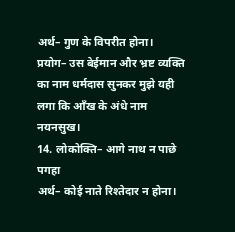अर्थ– गुण के विपरीत होना।
प्रयोग– उस बेईमान और भ्रष्ट व्यक्ति का नाम धर्मदास सुनकर मुझे यही लगा कि आँख के अंधे नाम नयनसुख।
14. लोकोक्ति– आगे नाथ न पाछे पगहा
अर्थ– कोई नाते रिश्तेदार न होना।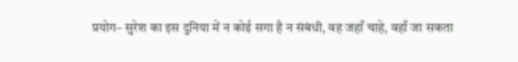प्रयोग– सुरेश का इस दुनिया में न कोई सगा है न संबंधी, वह जहाँ चाहे, वहाँ जा सकता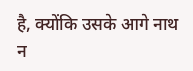है, क्योंकि उसके आगे नाथ न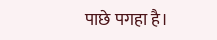पाछे पगहा है।